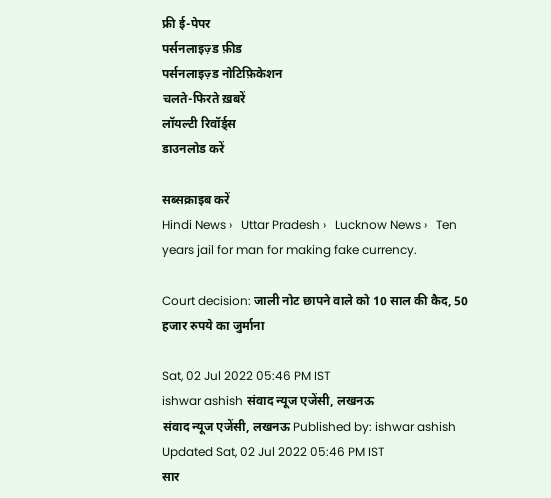फ्री ई-पेपर
पर्सनलाइज़्ड फ़ीड
पर्सनलाइज़्ड नोटिफ़िकेशन
चलते-फिरते ख़बरें
लॉयल्टी रिवॉर्ड्स
डाउनलोड करें

सब्सक्राइब करें
Hindi News ›   Uttar Pradesh ›   Lucknow News ›   Ten years jail for man for making fake currency.

Court decision: जाली नोट छापने वाले को 10 साल की कैद, 50 हजार रुपये का जुर्माना

Sat, 02 Jul 2022 05:46 PM IST
ishwar ashish संवाद न्यूज एजेंसी, लखनऊ
संवाद न्यूज एजेंसी, लखनऊ Published by: ishwar ashish Updated Sat, 02 Jul 2022 05:46 PM IST
सार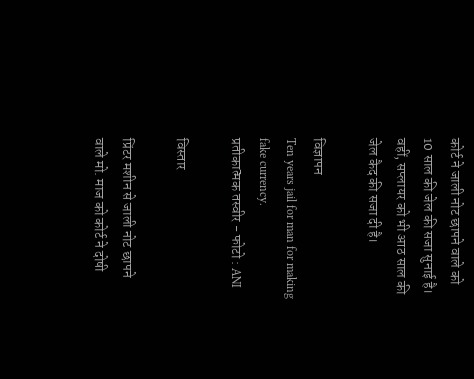कोर्ट ने जाली नोट छापने वाले को 10 साल की जेल की सजा सुनाई है। वहीं, सप्लायर को भी आठ साल की जेल कैद की सजा दी है।

विज्ञापन
Ten years jail for man for making fake currency.
प्रतीकात्मक तस्वीर - फोटो : ANI

विस्तार

प्रिंटर मशीन से जाली नोट छापने वाले मो. माज को कोर्ट ने दोषी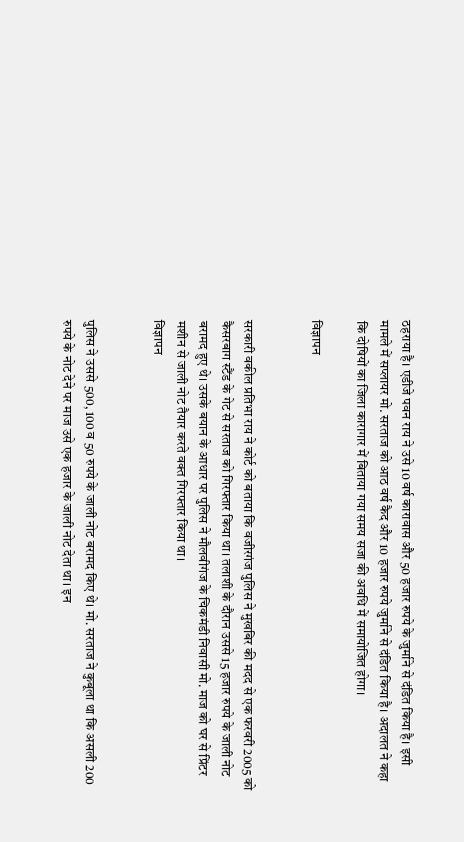ठहराया है। एडीजे पवन राय ने उसे 10 वर्ष कारावास और 50 हजार रुपये के जुर्माने से दंडित किया है। इसी मामले में सप्लायर मो. सरताज को आठ वर्ष कैद और 10 हजार रुपये जुर्माने से दंडित किया है। अदालत ने कहा कि दोषियों का जिला कारागार में बिताया गया समय सजा की अवधि में समायोजित होगा।

विज्ञापन


सरकारी वकील प्रतिभा राय ने कोर्ट को बताया कि वजीरगंज पुलिस ने मुखबिर की मदद से एक फरवरी 2005 को कैसरबाग स्टैंड के गेट से सरताज को गिरफ्तार किया था। तलाशी के दौरान उससे 15 हजार रुपये के जाली नोट बरामद हुए थे। उसके बयान के आधार पर पुलिस ने मौलवीगंज के चिकमंडी निवासी मो. माज को घर से प्रिंटर मशीन से जाली नोट तैयार करते वक्त गिरफ्तार किया था।
विज्ञापन


पुलिस ने उससे 500, 100 व 50 रुपये के जाली नोट बरामद किए थे। मो. सरताज ने कुबूला था कि असली 200 रुपये के नोट देने पर माज उसे एक हजार के जाली नोट देता था। इन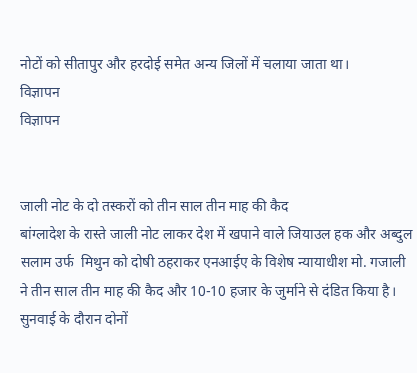नोटों को सीतापुर और हरदोई समेत अन्य जिलों में चलाया जाता था।
विज्ञापन
विज्ञापन


जाली नोट के दो तस्करों को तीन साल तीन माह की कैद
बांग्लादेश के रास्ते जाली नोट लाकर देश में खपाने वाले जियाउल हक और अब्दुल सलाम उर्फ  मिथुन को दोषी ठहराकर एनआईए के विशेष न्यायाधीश मो. गजाली ने तीन साल तीन माह की कैद और 10-10 हजार के जुर्माने से दंडित किया है। सुनवाई के दौरान दोनों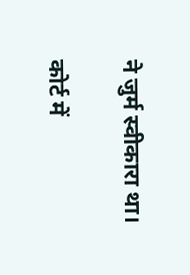ने जुर्म स्वीकारा था।

कोर्ट में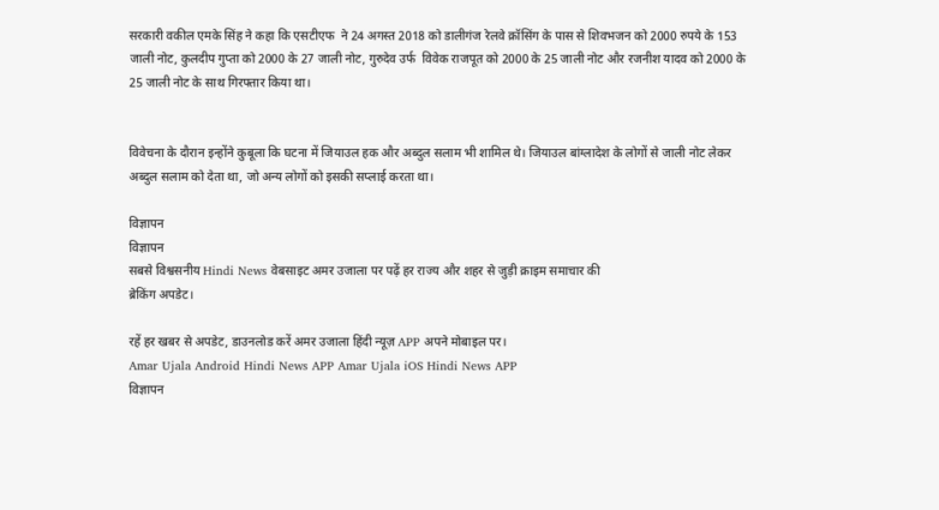सरकारी वकील एमके सिंह ने कहा कि एसटीएफ  ने 24 अगस्त 2018 को डालीगंज रेलवे क्रॉसिंग के पास से शिवभजन को 2000 रुपये के 153 जाली नोट, कुलदीप गुप्ता को 2000 के 27 जाली नोट, गुरुदेव उर्फ  विवेक राजपूत को 2000 के 25 जाली नोट और रजनीश यादव को 2000 के 25 जाली नोट के साथ गिरफ्तार किया था।


विवेचना के दौरान इन्होंने कुबूला कि घटना में जियाउल हक और अब्दुल सलाम भी शामिल थे। जियाउल बांग्लादेश के लोगों से जाली नोट लेकर अब्दुल सलाम को देता था, जो अन्य लोगों को इसकी सप्लाई करता था।

विज्ञापन
विज्ञापन
सबसे विश्वसनीय Hindi News वेबसाइट अमर उजाला पर पढ़ें हर राज्य और शहर से जुड़ी क्राइम समाचार की
ब्रेकिंग अपडेट।

रहें हर खबर से अपडेट, डाउनलोड करें अमर उजाला हिंदी न्यूज़ APP अपने मोबाइल पर।
Amar Ujala Android Hindi News APP Amar Ujala iOS Hindi News APP
विज्ञापन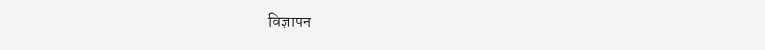विज्ञापन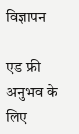विज्ञापन

एड फ्री अनुभव के लिए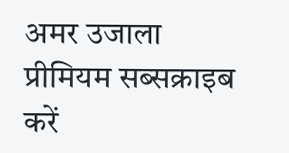अमर उजाला प्रीमियम सब्सक्राइब करें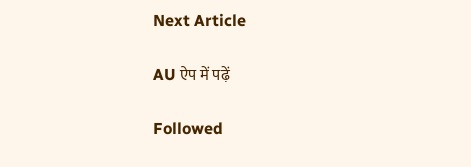Next Article

AU ऐप में पढ़ें

Followed